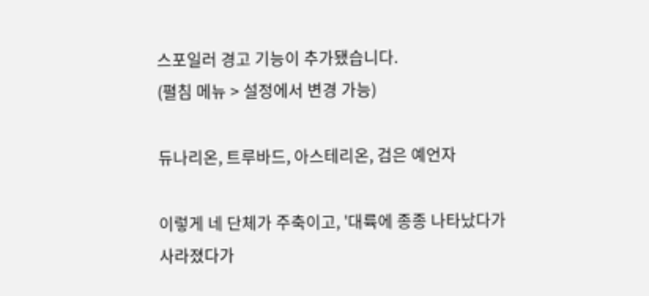스포일러 경고 기능이 추가됐습니다.
(펼침 메뉴 > 설정에서 변경 가능)

듀나리온, 트루바드, 아스테리온, 검은 예언자

이렇게 네 단체가 주축이고, '대륙에 종종 나타났다가 사라졌다가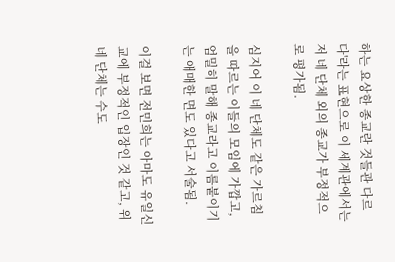하는 요상한 종교란 것들관 다르다'라는 표현으로 이 세계관에서는 저 네 단체 외의 종교가 부정적으로 평가됨.

심지어 이 네 단체도 같은 가르침을 따르는 이들의 모임에 가깝고, 엄밀히 말해 종교라고 이름붙이기는 애매한 면도 있다고 서술됨.

이걸 보면 전민희는 아마도 유일신교에 부정적인 입장인 것 같고, 위 네 단체는 수도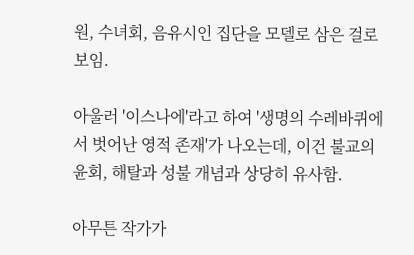원, 수녀회, 음유시인 집단을 모델로 삼은 걸로 보임.

아울러 '이스나에'라고 하여 '생명의 수레바퀴에서 벗어난 영적 존재'가 나오는데, 이건 불교의 윤회, 해탈과 성불 개념과 상당히 유사함.

아무튼 작가가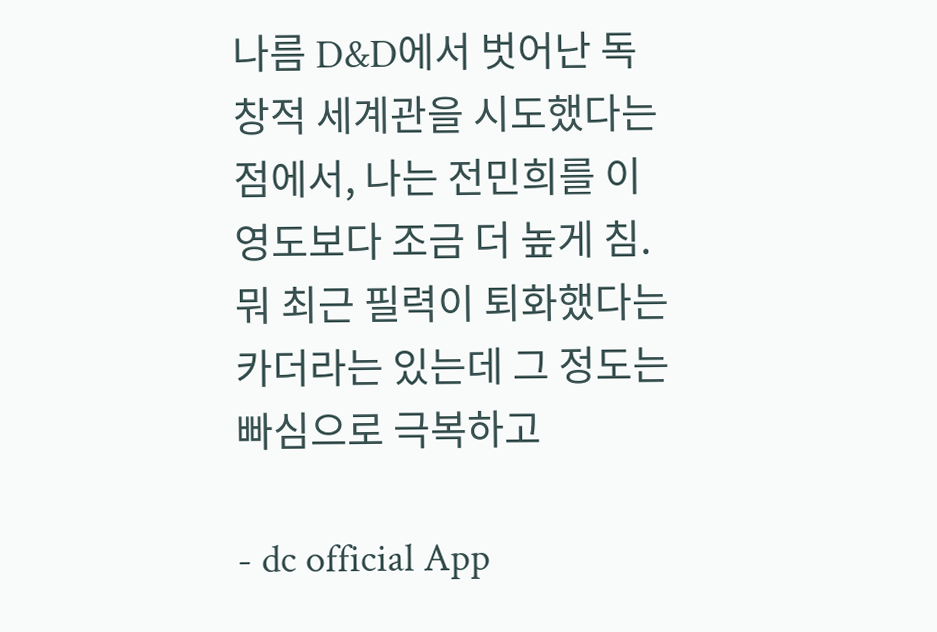나름 D&D에서 벗어난 독창적 세계관을 시도했다는 점에서, 나는 전민희를 이영도보다 조금 더 높게 침. 뭐 최근 필력이 퇴화했다는 카더라는 있는데 그 정도는 빠심으로 극복하고

- dc official App